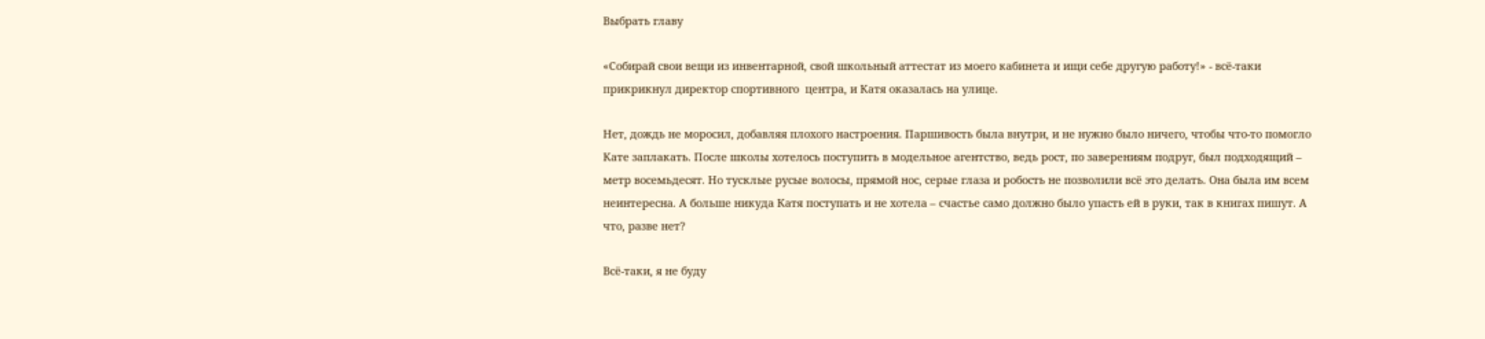Выбрать главу

«Собирай свои вещи из инвентарной, свой школьный аттестат из моего кабинета и ищи себе другую работу!» - всё-таки прикрикнул директор спортивного  центра, и Катя оказалась на улице.

Нет, дождь не моросил, добавляя плохого настроения. Паршивость была внутри, и не нужно было ничего, чтобы что-то помогло Кате заплакать. После школы хотелось поступить в модельное агентство, ведь рост, по заверениям подруг, был подходящий – метр восемьдесят. Но тусклые русые волосы, прямой нос, серые глаза и робость не позволили всё это делать. Она была им всем неинтересна. А больше никуда Катя поступать и не хотела – счастье само должно было упасть ей в руки, так в книгах пишут. А что, разве нет?

Всё-таки, я не буду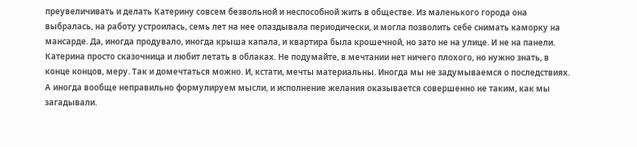преувеличивать и делать Катерину совсем безвольной и неспособной жить в обществе. Из маленького города она выбралась, на работу устроилась, семь лет на нее опаздывала периодически, и могла позволить себе снимать каморку на мансарде. Да, иногда продувало, иногда крыша капала, и квартира была крошечной, но зато не на улице. И не на панели. Катерина просто сказочница и любит летать в облаках. Не подумайте, в мечтании нет ничего плохого, но нужно знать, в конце концов, меру. Так и домечтаться можно. И, кстати, мечты материальны. Иногда мы не задумываемся о последствиях. А иногда вообще неправильно формулируем мысли, и исполнение желания оказывается совершенно не таким, как мы загадывали.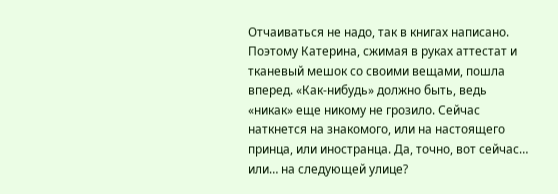Отчаиваться не надо, так в книгах написано. Поэтому Катерина, сжимая в руках аттестат и тканевый мешок со своими вещами, пошла вперед. «Как-нибудь» должно быть, ведь «никак» еще никому не грозило. Сейчас наткнется на знакомого, или на настоящего принца, или иностранца. Да, точно, вот сейчас… или… на следующей улице?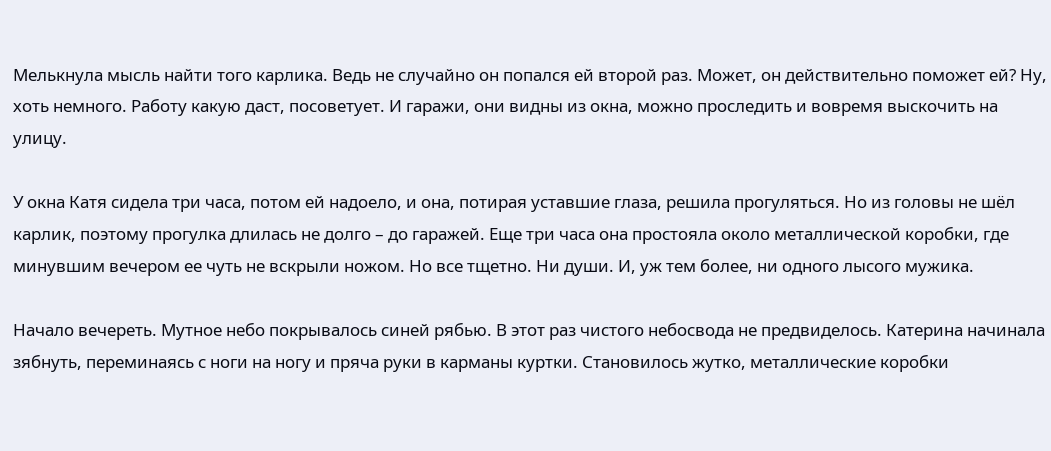Мелькнула мысль найти того карлика. Ведь не случайно он попался ей второй раз. Может, он действительно поможет ей? Ну, хоть немного. Работу какую даст, посоветует. И гаражи, они видны из окна, можно проследить и вовремя выскочить на улицу.

У окна Катя сидела три часа, потом ей надоело, и она, потирая уставшие глаза, решила прогуляться. Но из головы не шёл карлик, поэтому прогулка длилась не долго – до гаражей. Еще три часа она простояла около металлической коробки, где минувшим вечером ее чуть не вскрыли ножом. Но все тщетно. Ни души. И, уж тем более, ни одного лысого мужика.

Начало вечереть. Мутное небо покрывалось синей рябью. В этот раз чистого небосвода не предвиделось. Катерина начинала зябнуть, переминаясь с ноги на ногу и пряча руки в карманы куртки. Становилось жутко, металлические коробки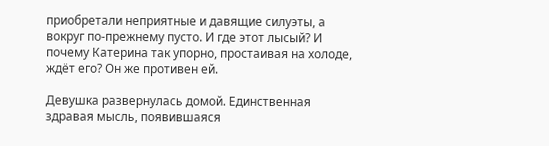приобретали неприятные и давящие силуэты, а вокруг по-прежнему пусто. И где этот лысый? И почему Катерина так упорно, простаивая на холоде, ждёт его? Он же противен ей.

Девушка развернулась домой. Единственная здравая мысль, появившаяся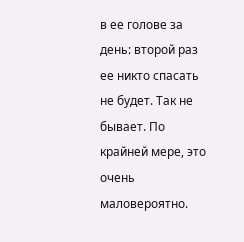в ее голове за день: второй раз ее никто спасать не будет. Так не бывает. По крайней мере, это очень маловероятно.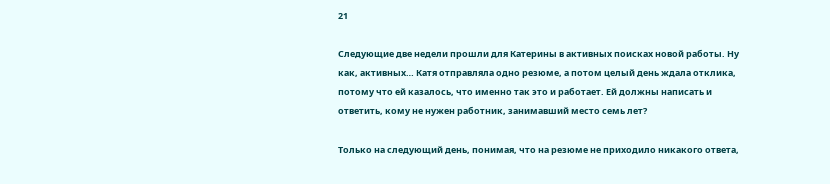21

Следующие две недели прошли для Катерины в активных поисках новой работы. Ну как, активных… Катя отправляла одно резюме, а потом целый день ждала отклика, потому что ей казалось, что именно так это и работает. Ей должны написать и ответить, кому не нужен работник, занимавший место семь лет?

Только на следующий день, понимая, что на резюме не приходило никакого ответа,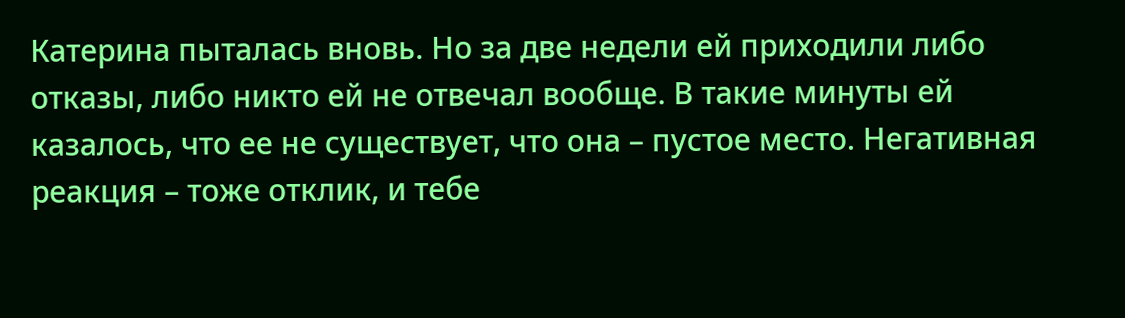Катерина пыталась вновь. Но за две недели ей приходили либо отказы, либо никто ей не отвечал вообще. В такие минуты ей казалось, что ее не существует, что она – пустое место. Негативная реакция – тоже отклик, и тебе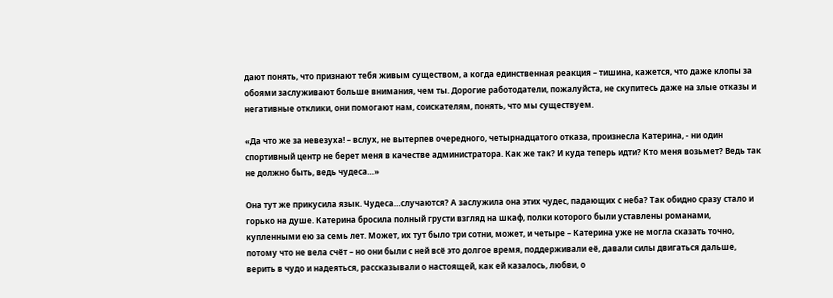дают понять, что признают тебя живым существом, а когда единственная реакция – тишина, кажется, что даже клопы за обоями заслуживают больше внимания, чем ты. Дорогие работодатели, пожалуйста, не скупитесь даже на злые отказы и негативные отклики, они помогают нам, соискателям, понять, что мы существуем.

«Да что же за невезуха! – вслух, не вытерпев очередного, четырнадцатого отказа, произнесла Катерина, - ни один спортивный центр не берет меня в качестве администратора. Как же так? И куда теперь идти? Кто меня возьмет? Ведь так не должно быть, ведь чудеса…»

Она тут же прикусила язык. Чудеса…случаются? А заслужила она этих чудес, падающих с неба? Так обидно сразу стало и горько на душе. Катерина бросила полный грусти взгляд на шкаф, полки которого были уставлены романами, купленными ею за семь лет. Может, их тут было три сотни, может, и четыре – Катерина уже не могла сказать точно, потому что не вела счёт – но они были с ней всё это долгое время, поддерживали её, давали силы двигаться дальше, верить в чудо и надеяться, рассказывали о настоящей, как ей казалось, любви, о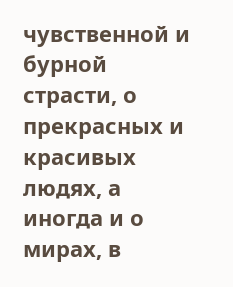чувственной и бурной страсти, о прекрасных и красивых людях, а иногда и о мирах, в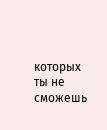которых ты не сможешь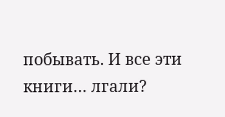побывать. И все эти книги… лгали?